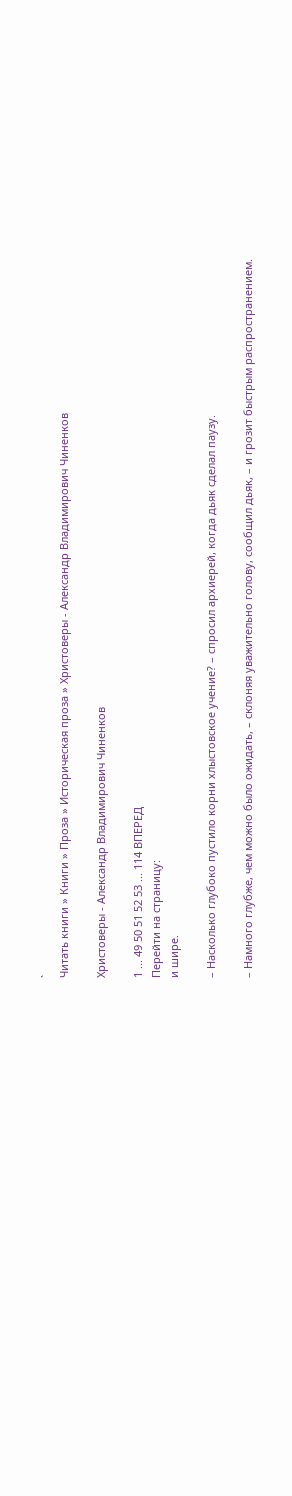`
Читать книги » Книги » Проза » Историческая проза » Христоверы - Александр Владимирович Чиненков

Христоверы - Александр Владимирович Чиненков

1 ... 49 50 51 52 53 ... 114 ВПЕРЕД
Перейти на страницу:
и шире.

– Насколько глубоко пустило корни хлыстовское учение? – спросил архиерей, когда дьяк сделал паузу.

– Намного глубже, чем можно было ожидать, – склоняя уважительно голову, сообщил дьяк, – и грозит быстрым распространением.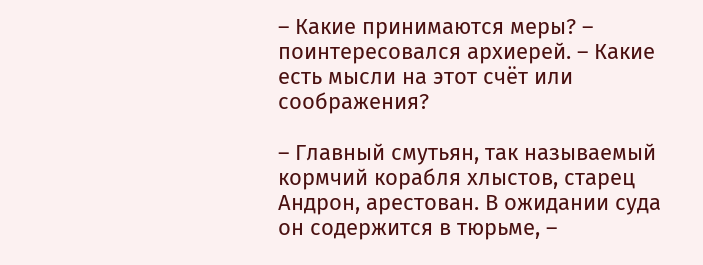– Какие принимаются меры? – поинтересовался архиерей. – Какие есть мысли на этот счёт или соображения?

– Главный смутьян, так называемый кормчий корабля хлыстов, старец Андрон, арестован. В ожидании суда он содержится в тюрьме, –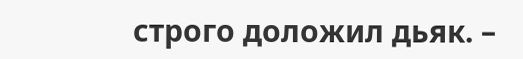строго доложил дьяк. –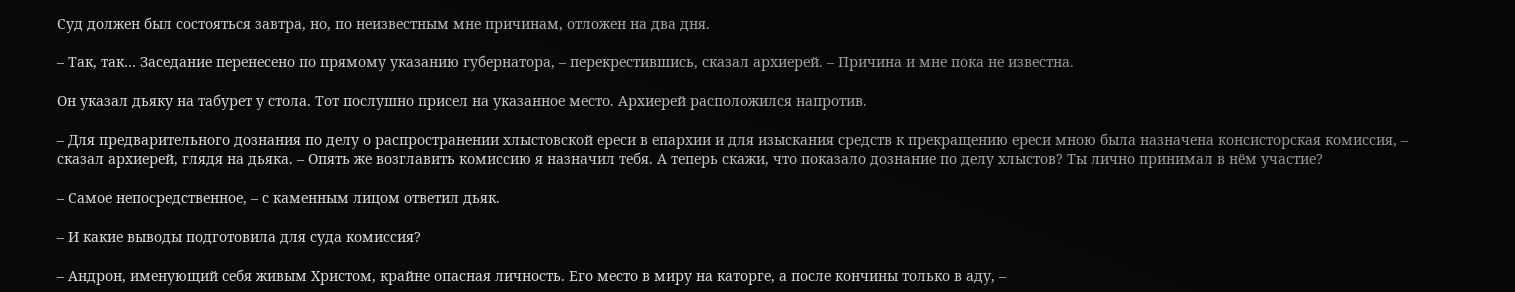Суд должен был состояться завтра, но, по неизвестным мне причинам, отложен на два дня.

– Так, так… Заседание перенесено по прямому указанию губернатора, – перекрестившись, сказал архиерей. – Причина и мне пока не известна.

Он указал дьяку на табурет у стола. Тот послушно присел на указанное место. Архиерей расположился напротив.

– Для предварительного дознания по делу о распространении хлыстовской ереси в епархии и для изыскания средств к прекращению ереси мною была назначена консисторская комиссия, – сказал архиерей, глядя на дьяка. – Опять же возглавить комиссию я назначил тебя. А теперь скажи, что показало дознание по делу хлыстов? Ты лично принимал в нём участие?

– Самое непосредственное, – с каменным лицом ответил дьяк.

– И какие выводы подготовила для суда комиссия?

– Андрон, именующий себя живым Христом, крайне опасная личность. Его место в миру на каторге, а после кончины только в аду, –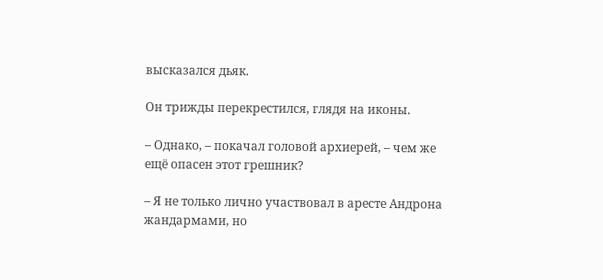высказался дьяк.

Он трижды перекрестился, глядя на иконы.

– Однако, – покачал головой архиерей, – чем же ещё опасен этот грешник?

– Я не только лично участвовал в аресте Андрона жандармами, но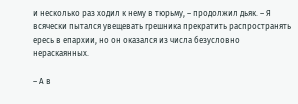и несколько раз ходил к нему в тюрьму, – продолжил дьяк. – Я всячески пытался увещевать грешника прекратить распространять ересь в епархии, но он оказался из числа безусловно нераскаянных.

– А в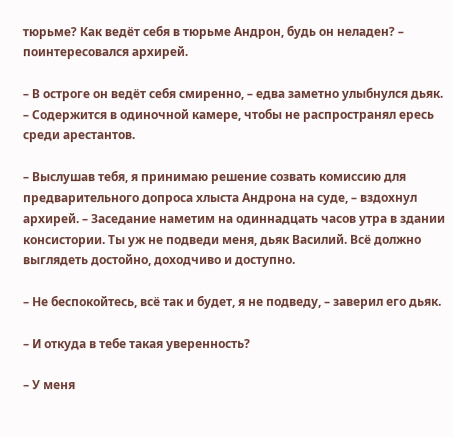тюрьме? Как ведёт себя в тюрьме Андрон, будь он неладен? – поинтересовался архирей.

– В остроге он ведёт себя смиренно, – едва заметно улыбнулся дьяк. – Содержится в одиночной камере, чтобы не распространял ересь среди арестантов.

– Выслушав тебя, я принимаю решение созвать комиссию для предварительного допроса хлыста Андрона на суде, – вздохнул архирей. – Заседание наметим на одиннадцать часов утра в здании консистории. Ты уж не подведи меня, дьяк Василий. Всё должно выглядеть достойно, доходчиво и доступно.

– Не беспокойтесь, всё так и будет, я не подведу, – заверил его дьяк.

– И откуда в тебе такая уверенность?

– У меня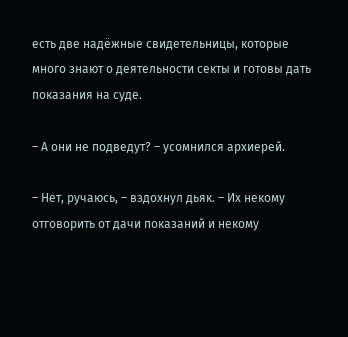есть две надёжные свидетельницы, которые много знают о деятельности секты и готовы дать показания на суде.

– А они не подведут? – усомнился архиерей.

– Нет, ручаюсь, – вздохнул дьяк. – Их некому отговорить от дачи показаний и некому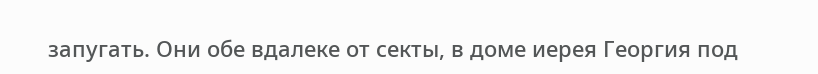запугать. Они обе вдалеке от секты, в доме иерея Георгия под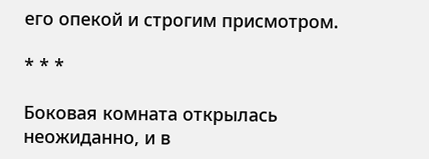его опекой и строгим присмотром.

* * *

Боковая комната открылась неожиданно, и в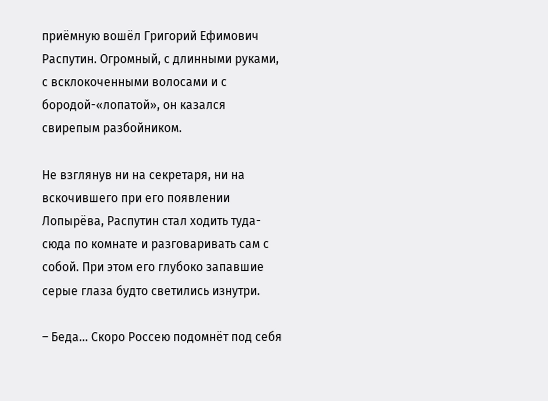приёмную вошёл Григорий Ефимович Распутин. Огромный, с длинными руками, с всклокоченными волосами и с бородой-«лопатой», он казался свирепым разбойником.

Не взглянув ни на секретаря, ни на вскочившего при его появлении Лопырёва, Распутин стал ходить туда-сюда по комнате и разговаривать сам с собой. При этом его глубоко запавшие серые глаза будто светились изнутри.

– Беда… Скоро Россею подомнёт под себя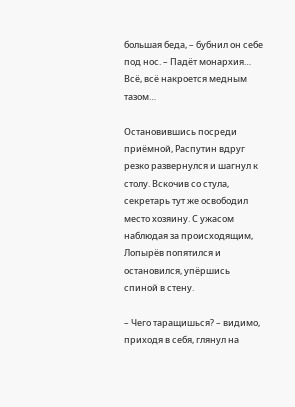большая беда, – бубнил он себе под нос. – Падёт монархия… Всё, всё накроется медным тазом…

Остановившись посреди приёмной, Распутин вдруг резко развернулся и шагнул к столу. Вскочив со стула, секретарь тут же освободил место хозяину. С ужасом наблюдая за происходящим, Лопырёв попятился и остановился, упёршись спиной в стену.

– Чего таращишься? – видимо, приходя в себя, глянул на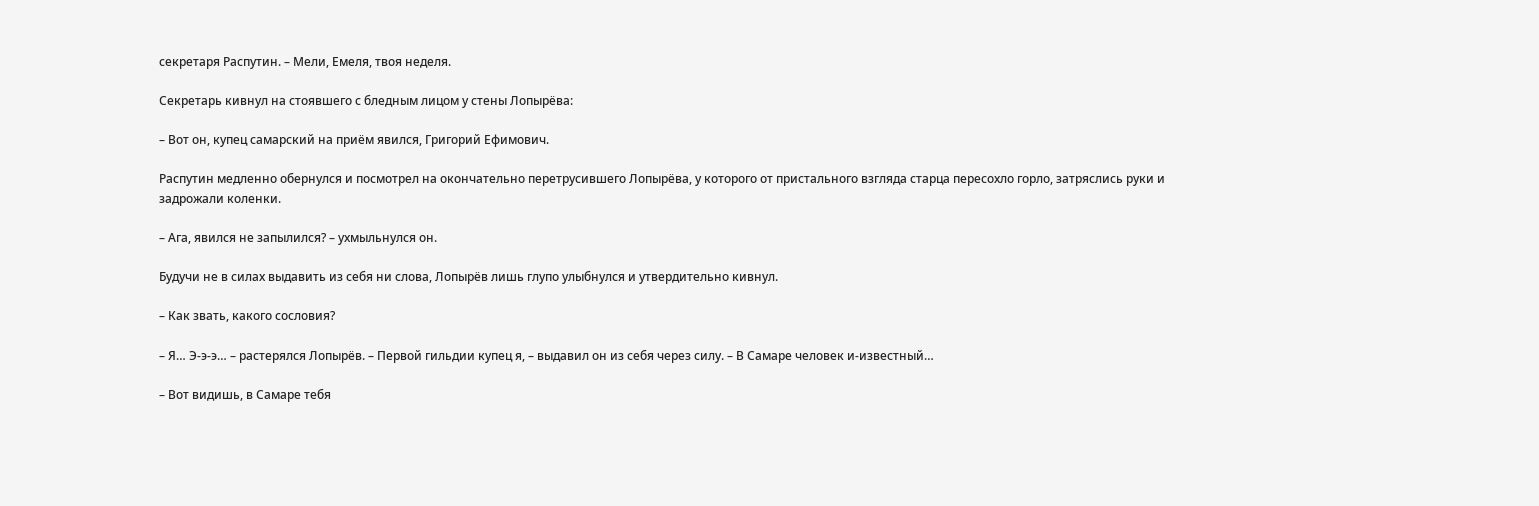секретаря Распутин. – Мели, Емеля, твоя неделя.

Секретарь кивнул на стоявшего с бледным лицом у стены Лопырёва:

– Вот он, купец самарский на приём явился, Григорий Ефимович.

Распутин медленно обернулся и посмотрел на окончательно перетрусившего Лопырёва, у которого от пристального взгляда старца пересохло горло, затряслись руки и задрожали коленки.

– Ага, явился не запылился? – ухмыльнулся он.

Будучи не в силах выдавить из себя ни слова, Лопырёв лишь глупо улыбнулся и утвердительно кивнул.

– Как звать, какого сословия?

– Я… Э-э-э… – растерялся Лопырёв. – Первой гильдии купец я, – выдавил он из себя через силу. – В Самаре человек и-известный…

– Вот видишь, в Самаре тебя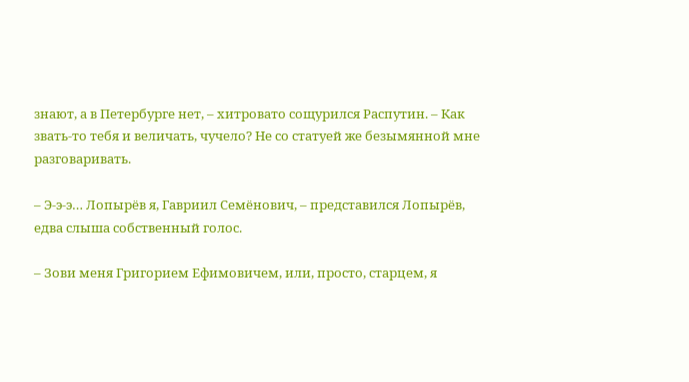знают, а в Петербурге нет, – хитровато сощурился Распутин. – Как звать-то тебя и величать, чучело? Не со статуей же безымянной мне разговаривать.

– Э-э-э… Лопырёв я, Гавриил Семёнович, – представился Лопырёв, едва слыша собственный голос.

– Зови меня Григорием Ефимовичем, или, просто, старцем, я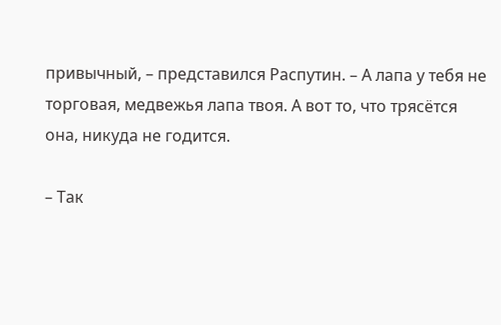привычный, – представился Распутин. – А лапа у тебя не торговая, медвежья лапа твоя. А вот то, что трясётся она, никуда не годится.

– Так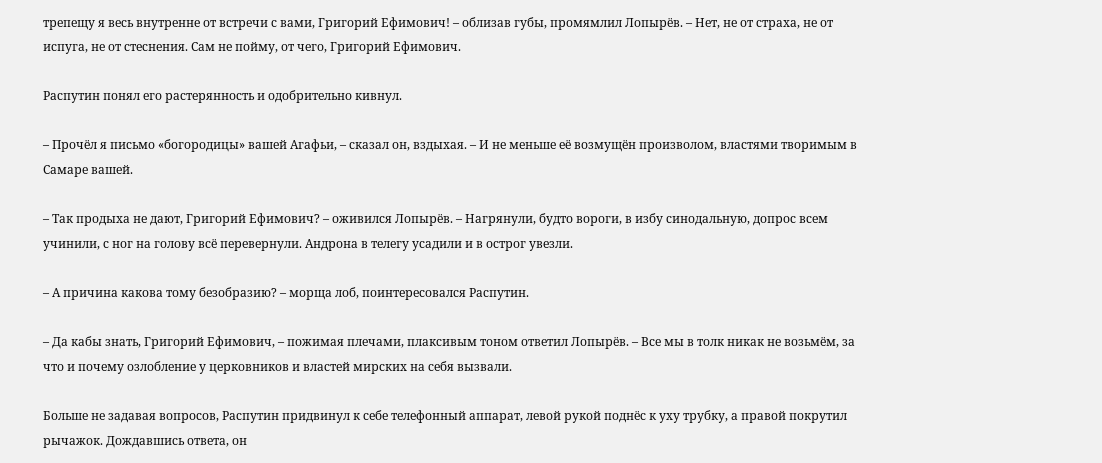трепещу я весь внутренне от встречи с вами, Григорий Ефимович! – облизав губы, промямлил Лопырёв. – Нет, не от страха, не от испуга, не от стеснения. Сам не пойму, от чего, Григорий Ефимович.

Распутин понял его растерянность и одобрительно кивнул.

– Прочёл я письмо «богородицы» вашей Агафьи, – сказал он, вздыхая. – И не меньше её возмущён произволом, властями творимым в Самаре вашей.

– Так продыха не дают, Григорий Ефимович? – оживился Лопырёв. – Нагрянули, будто вороги, в избу синодальную, допрос всем учинили, с ног на голову всё перевернули. Андрона в телегу усадили и в острог увезли.

– А причина какова тому безобразию? – морща лоб, поинтересовался Распутин.

– Да кабы знать, Григорий Ефимович, – пожимая плечами, плаксивым тоном ответил Лопырёв. – Все мы в толк никак не возьмём, за что и почему озлобление у церковников и властей мирских на себя вызвали.

Больше не задавая вопросов, Распутин придвинул к себе телефонный аппарат, левой рукой поднёс к уху трубку, а правой покрутил рычажок. Дождавшись ответа, он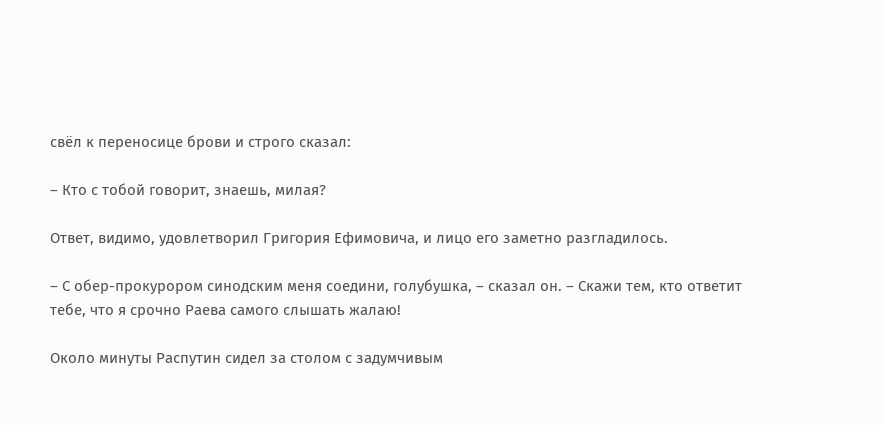свёл к переносице брови и строго сказал:

– Кто с тобой говорит, знаешь, милая?

Ответ, видимо, удовлетворил Григория Ефимовича, и лицо его заметно разгладилось.

– С обер-прокурором синодским меня соедини, голубушка, – сказал он. – Скажи тем, кто ответит тебе, что я срочно Раева самого слышать жалаю!

Около минуты Распутин сидел за столом с задумчивым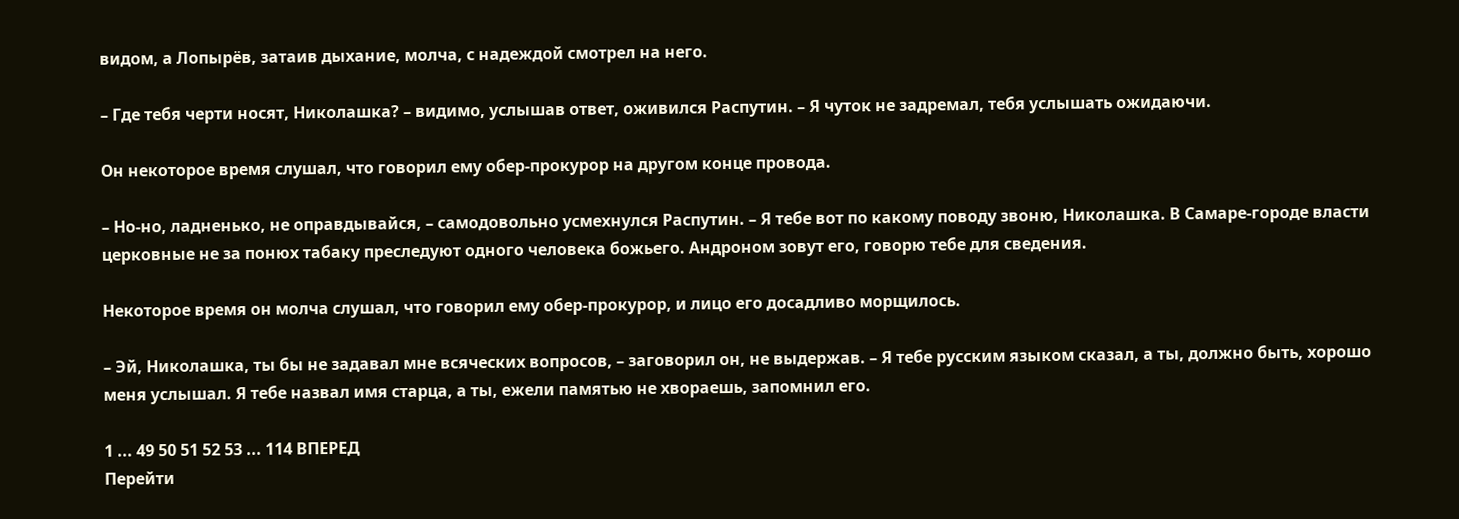видом, а Лопырёв, затаив дыхание, молча, с надеждой смотрел на него.

– Где тебя черти носят, Николашка? – видимо, услышав ответ, оживился Распутин. – Я чуток не задремал, тебя услышать ожидаючи.

Он некоторое время слушал, что говорил ему обер-прокурор на другом конце провода.

– Но-но, ладненько, не оправдывайся, – самодовольно усмехнулся Распутин. – Я тебе вот по какому поводу звоню, Николашка. В Самаре-городе власти церковные не за понюх табаку преследуют одного человека божьего. Андроном зовут его, говорю тебе для сведения.

Некоторое время он молча слушал, что говорил ему обер-прокурор, и лицо его досадливо морщилось.

– Эй, Николашка, ты бы не задавал мне всяческих вопросов, – заговорил он, не выдержав. – Я тебе русским языком сказал, а ты, должно быть, хорошо меня услышал. Я тебе назвал имя старца, а ты, ежели памятью не хвораешь, запомнил его.

1 ... 49 50 51 52 53 ... 114 ВПЕРЕД
Перейти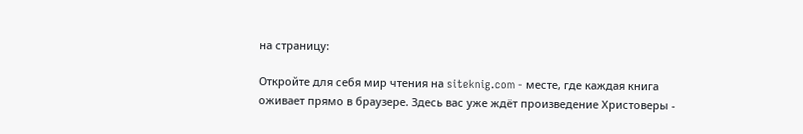на страницу:

Откройте для себя мир чтения на siteknig.com - месте, где каждая книга оживает прямо в браузере. Здесь вас уже ждёт произведение Христоверы -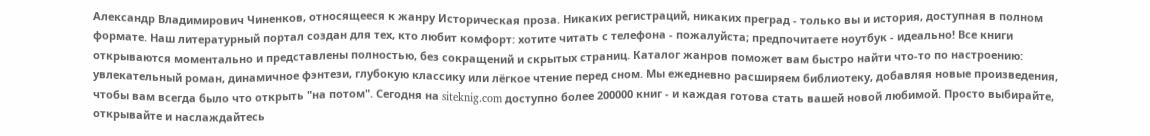Александр Владимирович Чиненков, относящееся к жанру Историческая проза. Никаких регистраций, никаких преград - только вы и история, доступная в полном формате. Наш литературный портал создан для тех, кто любит комфорт: хотите читать с телефона - пожалуйста; предпочитаете ноутбук - идеально! Все книги открываются моментально и представлены полностью, без сокращений и скрытых страниц. Каталог жанров поможет вам быстро найти что-то по настроению: увлекательный роман, динамичное фэнтези, глубокую классику или лёгкое чтение перед сном. Мы ежедневно расширяем библиотеку, добавляя новые произведения, чтобы вам всегда было что открыть "на потом". Сегодня на siteknig.com доступно более 200000 книг - и каждая готова стать вашей новой любимой. Просто выбирайте, открывайте и наслаждайтесь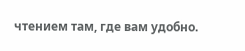чтением там, где вам удобно.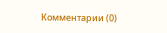Комментарии (0)